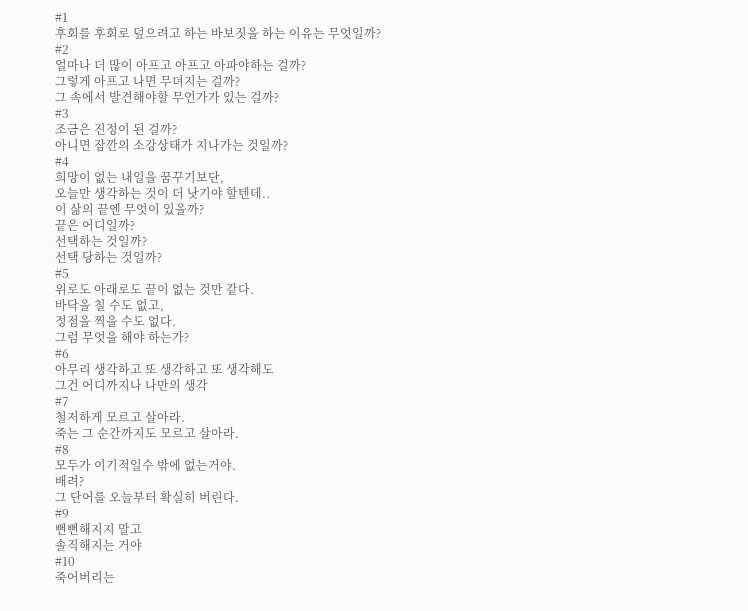#1
후회를 후회로 덮으려고 하는 바보짓을 하는 이유는 무엇일까?
#2
얼마나 더 많이 아프고 아프고 아파야하는 걸까?
그렇게 아프고 나면 무뎌지는 걸까?
그 속에서 발견해야할 무언가가 있는 걸까?
#3
조금은 진정이 된 걸까?
아니면 잠깐의 소강상태가 지나가는 것일까?
#4
희망이 없는 내일을 꿈꾸기보단,
오늘만 생각하는 것이 더 낫기야 할텐데..
이 삶의 끝엔 무엇이 있을까?
끝은 어디일까?
선택하는 것일까?
선택 당하는 것일까?
#5
위로도 아래로도 끝이 없는 것만 같다.
바닥을 칠 수도 없고,
정점을 찍을 수도 없다.
그럼 무엇을 해야 하는가?
#6
아무리 생각하고 또 생각하고 또 생각해도
그건 어디까지나 나만의 생각
#7
철저하게 모르고 살아라.
죽는 그 순간까지도 모르고 살아라.
#8
모두가 이기적일수 밖에 없는거야.
배려?
그 단어를 오늘부터 확실히 버린다.
#9
뻔뻔해지지 말고
솔직해지는 거야
#10
죽어버리는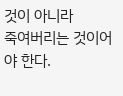것이 아니라
죽여버리는 것이어야 한다.